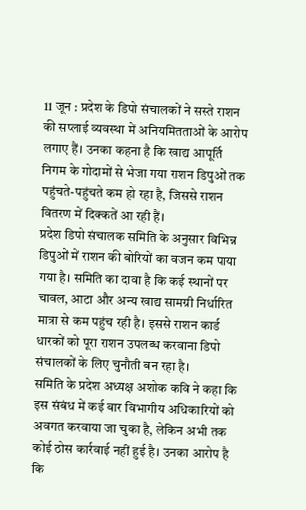11 जून : प्रदेश के डिपो संचालकों ने सस्ते राशन की सप्लाई व्यवस्था में अनियमितताओं के आरोप लगाए हैं। उनका कहना है कि खाद्य आपूर्ति निगम के गोदामों से भेजा गया राशन डिपुओं तक पहुंचते-पहुंचते कम हो रहा है, जिससे राशन वितरण में दिक्कतें आ रही हैं।
प्रदेश डिपो संचालक समिति के अनुसार विभिन्न डिपुओं में राशन की बोरियों का वजन कम पाया गया है। समिति का दावा है कि कई स्थानों पर चावल, आटा और अन्य खाद्य सामग्री निर्धारित मात्रा से कम पहुंच रही है। इससे राशन कार्ड धारकों को पूरा राशन उपलब्ध करवाना डिपो संचालकों के लिए चुनौती बन रहा है।
समिति के प्रदेश अध्यक्ष अशोक कवि ने कहा कि इस संबंध में कई बार विभागीय अधिकारियों को अवगत करवाया जा चुका है, लेकिन अभी तक कोई ठोस कार्रवाई नहीं हुई है। उनका आरोप है कि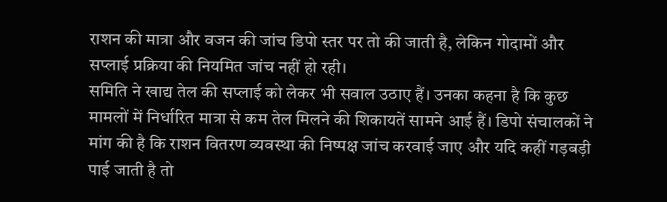राशन की मात्रा और वजन की जांच डिपो स्तर पर तो की जाती है, लेकिन गोदामों और सप्लाई प्रक्रिया की नियमित जांच नहीं हो रही।
समिति ने खाद्य तेल की सप्लाई को लेकर भी सवाल उठाए हैं। उनका कहना है कि कुछ मामलों में निर्धारित मात्रा से कम तेल मिलने की शिकायतें सामने आई हैं। डिपो संचालकों ने मांग की है कि राशन वितरण व्यवस्था की निष्पक्ष जांच करवाई जाए और यदि कहीं गड़बड़ी पाई जाती है तो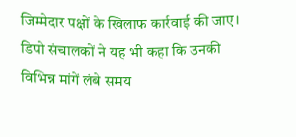जिम्मेदार पक्षों के खिलाफ कार्रवाई की जाए।
डिपो संचालकों ने यह भी कहा कि उनकी विभिन्न मांगें लंबे समय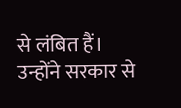से लंबित हैं। उन्होंने सरकार से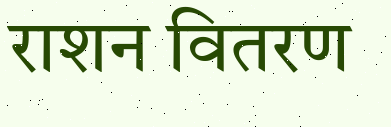राशन वितरण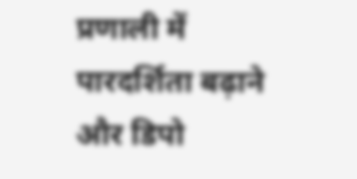प्रणाली में पारदर्शिता बढ़ाने और डिपो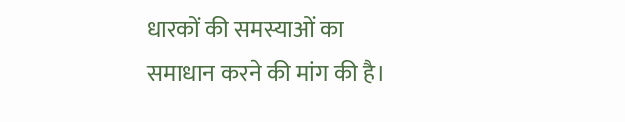धारकों की समस्याओं का समाधान करने की मांग की है।